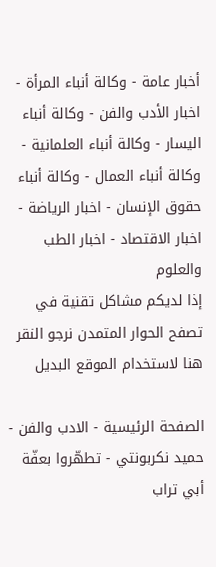أخبار عامة - وكالة أنباء المرأة - اخبار الأدب والفن - وكالة أنباء اليسار - وكالة أنباء العلمانية - وكالة أنباء العمال - وكالة أنباء حقوق الإنسان - اخبار الرياضة - اخبار الاقتصاد - اخبار الطب والعلوم
إذا لديكم مشاكل تقنية في تصفح الحوار المتمدن نرجو النقر هنا لاستخدام الموقع البديل

الصفحة الرئيسية - الادب والفن - حميد نكربونتي - تطهّروا بعفّة أبي تراب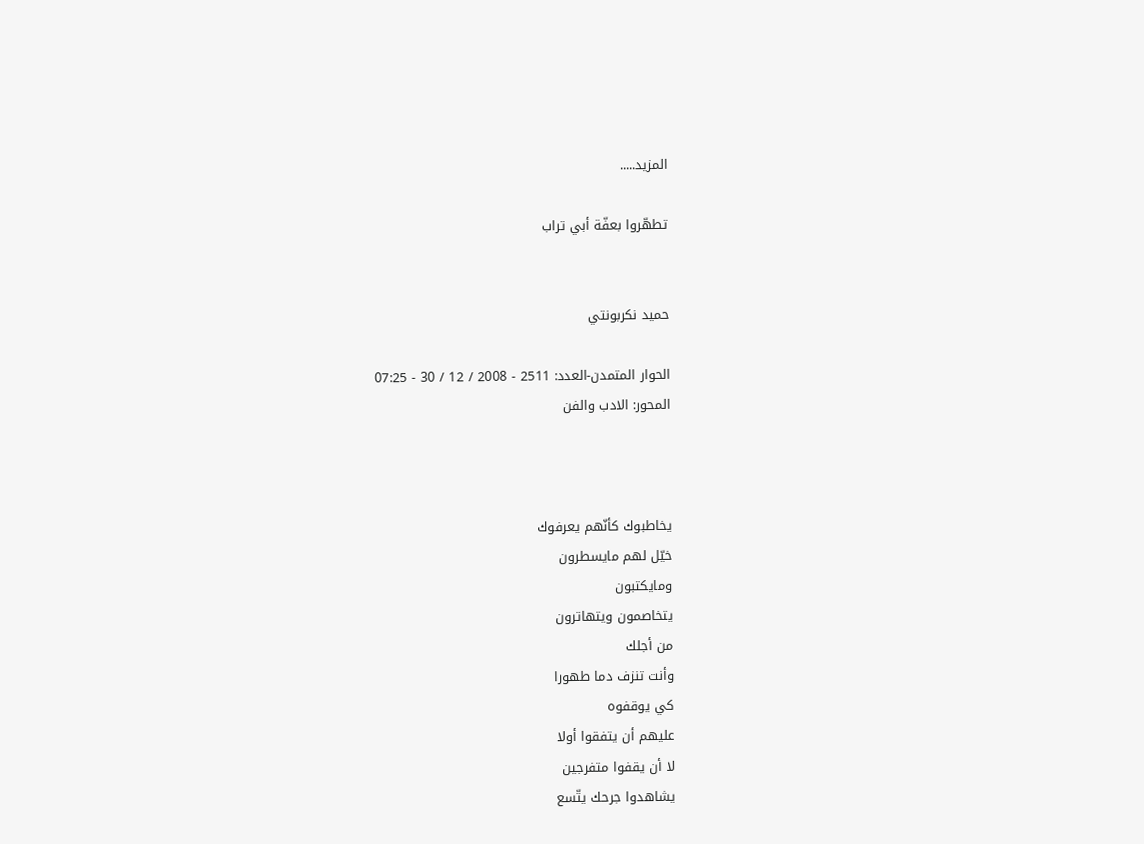المزيد.....

تطهّروا بعفّة أبي تراب


حميد نكربونتي

الحوار المتمدن-العدد: 2511 - 2008 / 12 / 30 - 07:25
المحور: الادب والفن



يخاطبوك كأنّهم يعرفوك
خيّل لهم مايسطرون
ومايكتبون
يتخاصمون ويتهاترون
من أجلك
وأنت تنزف دما طهورا
كي يوقفوه
عليهم أن يتفقوا أولا
لا أن يقفوا متفرجين
يشاهدوا جرحك يتّسع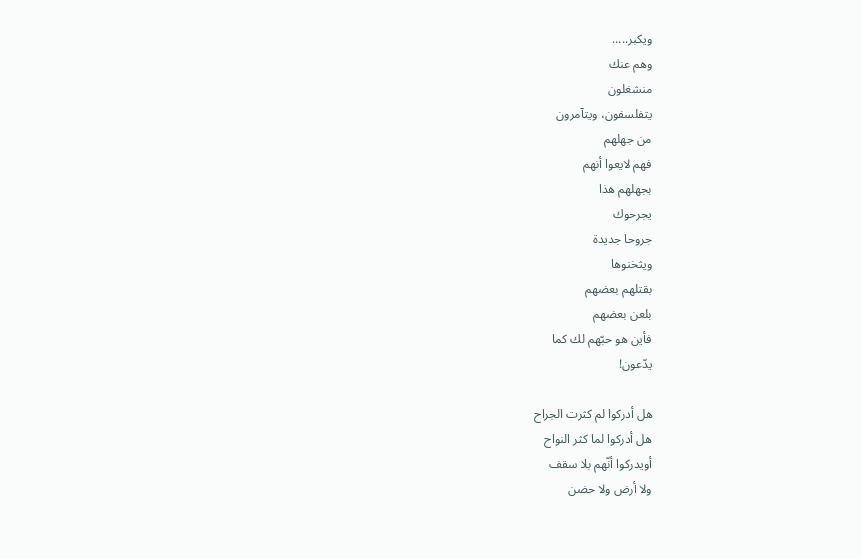ويكبر.....
وهم عنك
منشغلون
يتفلسفون، ويتآمرون
من جهلهم
فهم لايعوا أنهم
بجهلهم هذا
يجرحوك
جروحا جديدة
ويثخنوها
بقتلهم بعضهم
بلعن بعضهم
فأين هو حبّهم لك كما
يدّعون!

هل أدركوا لم كثرت الجراح
هل أدركوا لما كثر النواح
أويدركوا أنّهم بلا سقف
ولا أرض ولا حضن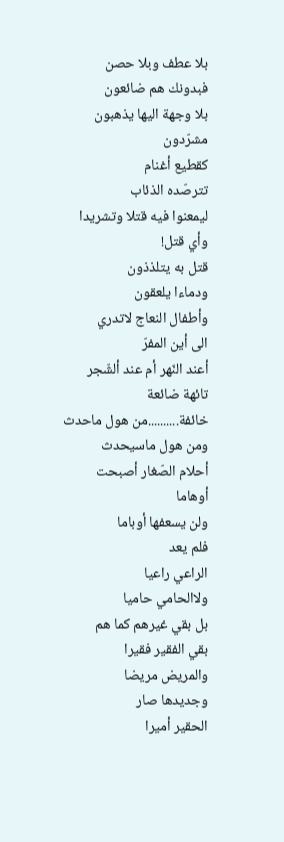بلا عطف وبلا حصن
فبدونك هم ضائعون
بلا وجهة اليها يذهبون
مشرّدون
كقطيع أغنام
تترصّده الذئاب
ليمعنوا فيه قتلا وتشريدا
وأي قتل!
قتل به يتلذذون
ودماءا يلعقون
وأطفال النعاج لاتدري
الى أين المفرّ
أعند النّهر أم عند ألشّجر
تائهة ضائعة
خائفة..........من هول ماحدث
ومن هول ماسيحدث
أحلام الصّغار أصبحت
أوهاما
ولن يسعفها أوباما
فلم يعد
الراعي راعيا
ولاالحامي حاميا
بل بقي غيرهم كما هم
بقي الفقير فقيرا
والمريض مريضا
وجديدها صار
الحقير أميرا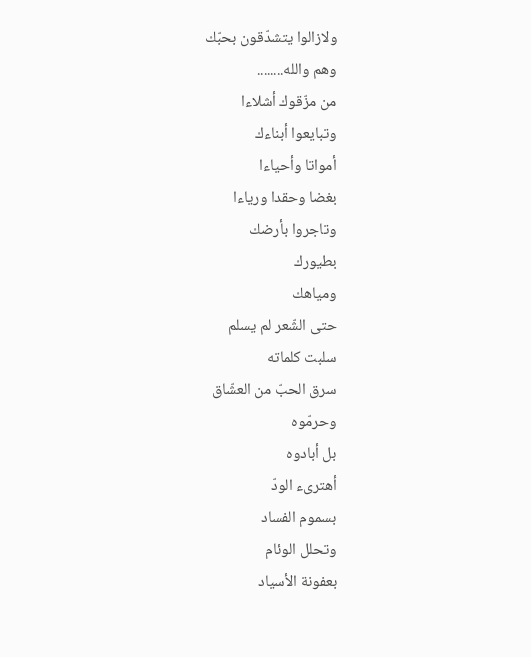ولازالوا يتشدّقون بحبّك
وهم والله........
من مزّقوك أشلاءا
وتبايعوا أبناءك
أمواتا وأحياءا
بغضا وحقدا ورياءا
وتاجروا بأرضك
بطيورك
ومياهك
حتى الشّعر لم يسلم
سلبت كلماته
سرق الحبّ من العشّاق
وحرمّوه
بل أبادوه
أهترىء الودّ
بسموم الفساد
وتحلل الوئام
بعفونة الأسياد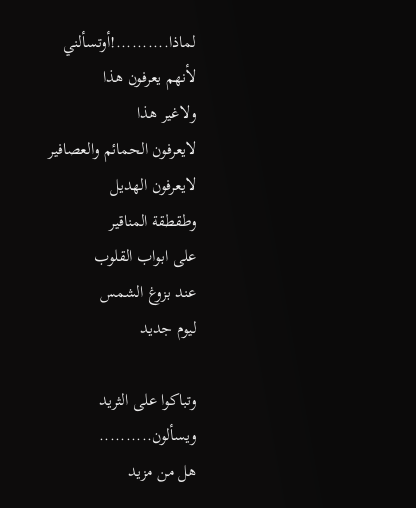لماذا..........!أوتسألني
لأنهم يعرفون هذا
ولاغير هذا
لايعرفون الحمائم والعصافير
لايعرفون الهديل
وطقطقة المناقير
على ابواب القلوب
عند بزوغ الشمس
ليوم جديد

وتباكوا على الثريد
ويسألون..........
هل من مزيد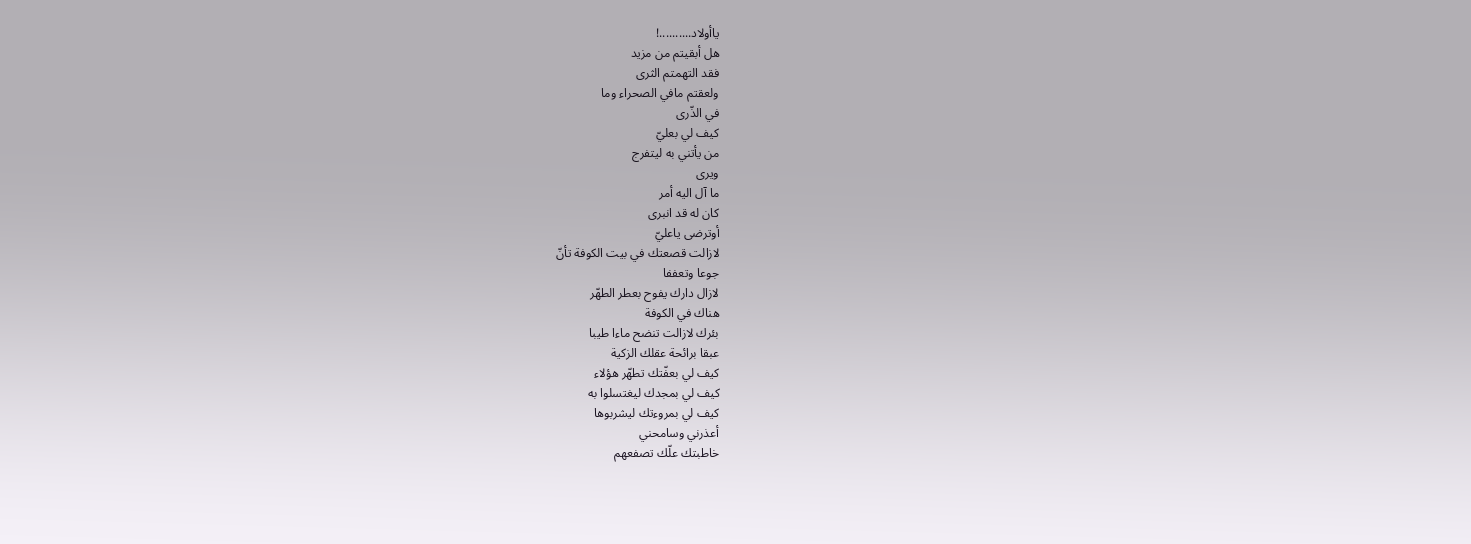ياأولاد..........!
هل أبقيتم من مزيد
فقد التهمتم الثرى
ولعقتم مافي الصحراء وما
في الذّرى
كيف لي بعليّ
من يأتني به ليتفرج
ويرى
ما آل اليه أمر
كان له قد انبرى
أوترضى ياعليّ
لازالت قصعتك في بيت الكوفة تأنّ
جوعا وتعففا
لازال دارك يفوح بعطر الطهّر
هناك في الكوفة
بئرك لازالت تنضح ماءا طيبا
عبقا برائحة عقلك الزكية
كيف لي بعفّتك تطهّر هؤلاء
كيف لي بمجدك ليغتسلوا به
كيف لي بمروءتك ليشربوها
أعذرني وسامحني
خاطبتك علّك تصفعهم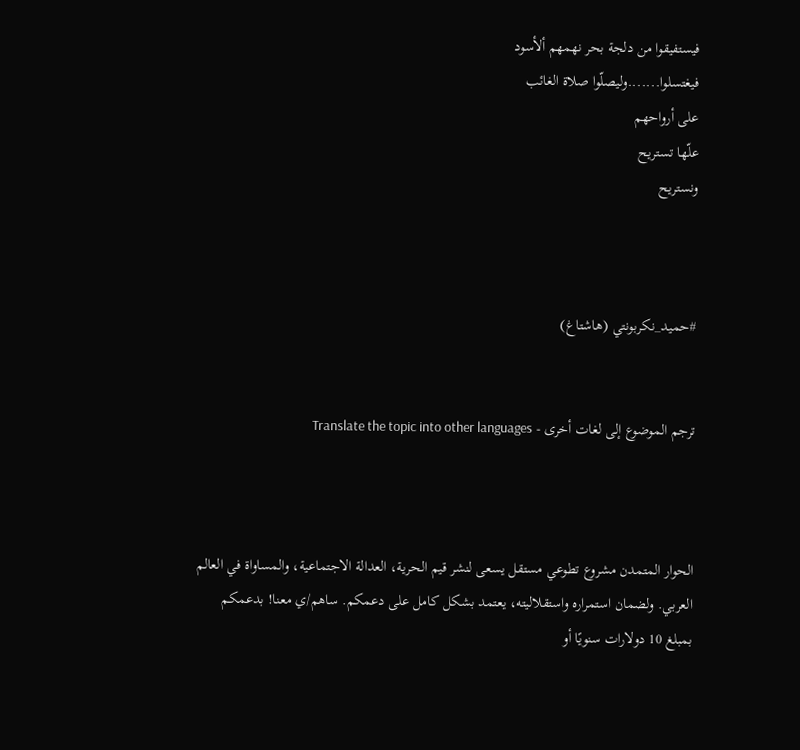فيستفيقوا من دلجة بحر نهمهم ألأسود
فيغتسلوا.......وليصلّوا صلاة الغائب
على أرواحهم
علّها تستريح
ونستريح



#حميد_نكربونتي (هاشتاغ)


ترجم الموضوع إلى لغات أخرى - Translate the topic into other languages



الحوار المتمدن مشروع تطوعي مستقل يسعى لنشر قيم الحرية، العدالة الاجتماعية، والمساواة في العالم العربي. ولضمان استمراره واستقلاليته، يعتمد بشكل كامل على دعمكم. ساهم/ي معنا! بدعمكم بمبلغ 10 دولارات سنويًا أو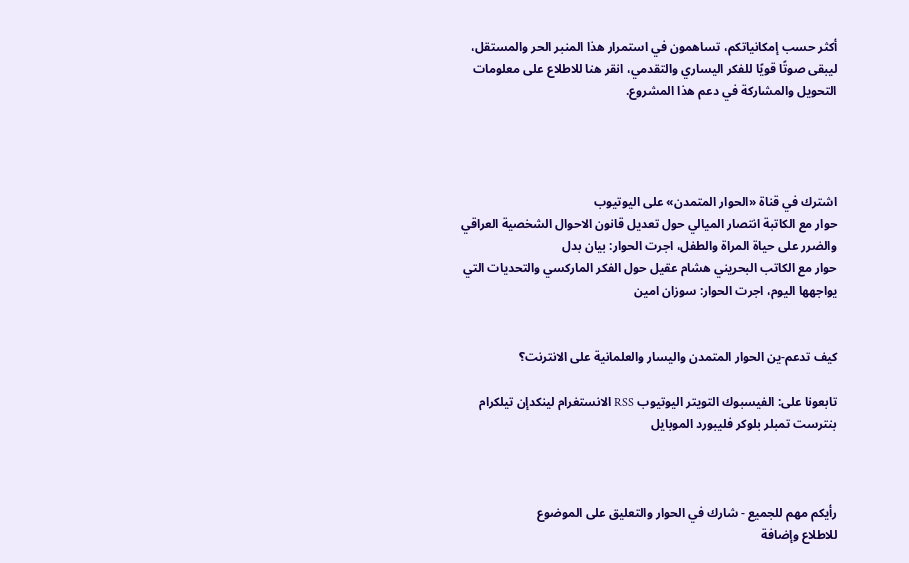أكثر حسب إمكانياتكم، تساهمون في استمرار هذا المنبر الحر والمستقل، ليبقى صوتًا قويًا للفكر اليساري والتقدمي، انقر هنا للاطلاع على معلومات التحويل والمشاركة في دعم هذا المشروع.




اشترك في قناة «الحوار المتمدن» على اليوتيوب
حوار مع الكاتبة انتصار الميالي حول تعديل قانون الاحوال الشخصية العراقي والضرر على حياة المراة والطفل، اجرت الحوار: بيان بدل
حوار مع الكاتب البحريني هشام عقيل حول الفكر الماركسي والتحديات التي يواجهها اليوم، اجرت الحوار: سوزان امين


كيف تدعم-ين الحوار المتمدن واليسار والعلمانية على الانترنت؟

تابعونا على: الفيسبوك التويتر اليوتيوب RSS الانستغرام لينكدإن تيلكرام بنترست تمبلر بلوكر فليبورد الموبايل



رأيكم مهم للجميع - شارك في الحوار والتعليق على الموضوع
للاطلاع وإضافة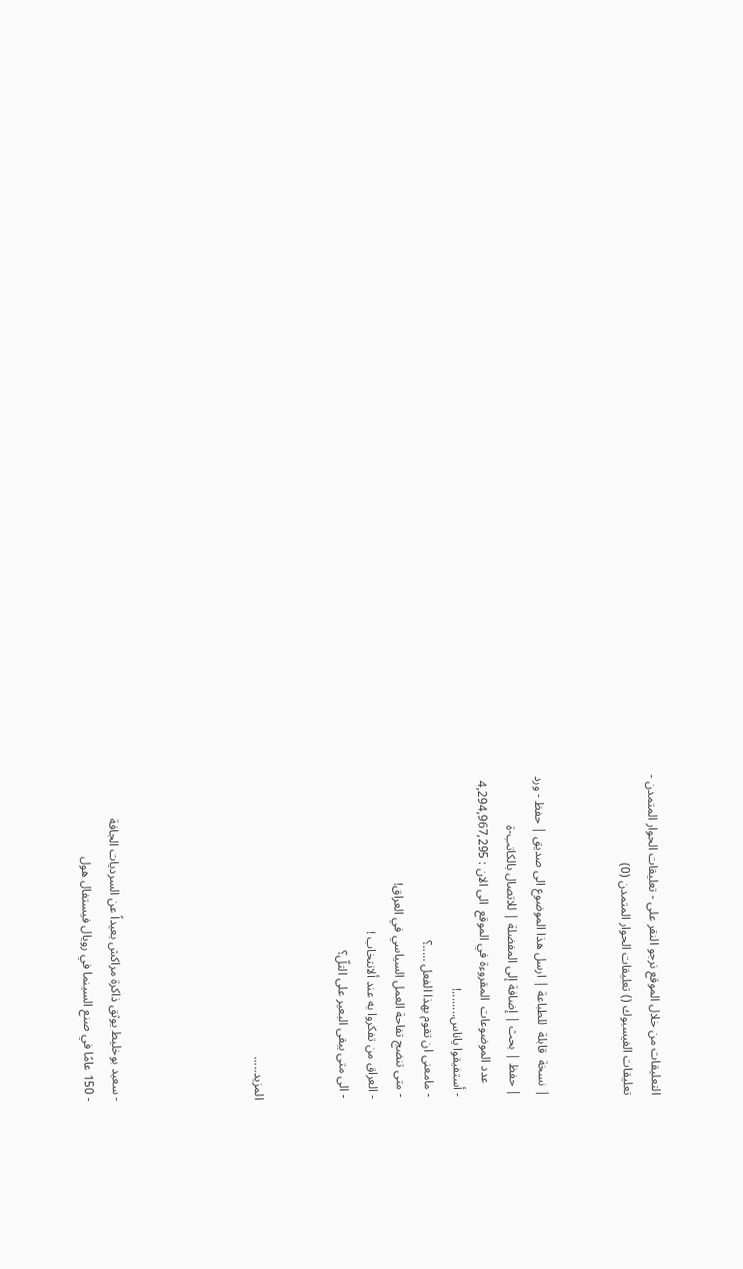التعليقات من خلال الموقع نرجو النقر على - تعليقات الحوار المتمدن -
تعليقات الفيسبوك () تعليقات الحوار المتمدن (0)


| نسخة  قابلة  للطباعة | ارسل هذا الموضوع الى صديق | حفظ - ورد
| حفظ | بحث | إضافة إلى المفضلة | للاتصال بالكاتب-ة
    عدد الموضوعات  المقروءة في الموقع  الى الان : 4,294,967,295
- أستفيقوا ياناس........!
- مامعنى ان تقوم بهذا الفعل .....؟
- متى تنضج تفاحة العمل السياسي في العراق!
- العراق من تفكروا به عند ألانتخاب !
- الى متى يبقى البعير على التلّ؟


المزيد.....




- سعيد بوخليط يوثق ذاكرة مراكش بعيداً عن السرديات الجافة
- 150 عامًا في صنع السينما في رويال فيستفال هول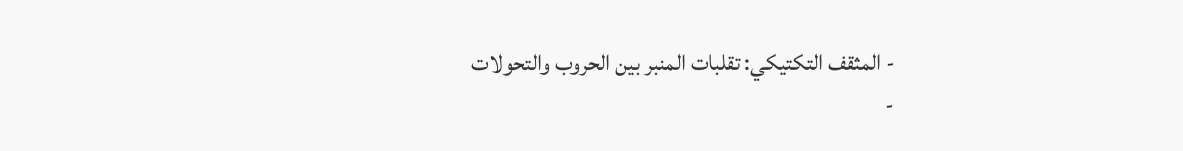- المثقف التكتيكي: تقلبات المنبر بين الحروب والتحولات
-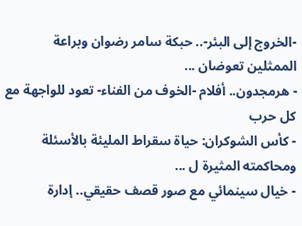-الخروج إلى البئر-.. حبكة سامر رضوان وبراعة الممثلين تعوضان ...
- هرمجدون.. أفلام -الخوف من الفناء- تعود للواجهة مع كل حرب
- كأس الشوكران: حياة سقراط المليئة بالأسئلة ومحاكمته المثيرة ل ...
- خيال سينمائي مع صور قصف حقيقي.. إدارة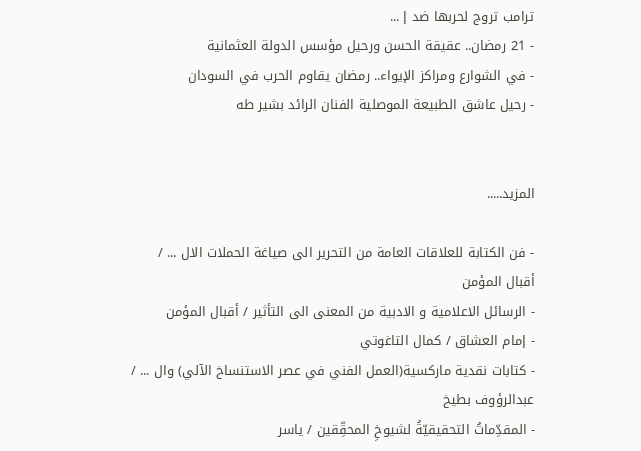ترامب تروج لحربها ضد إ ...
- 21 رمضان.. عقيقة الحسن ورحيل مؤسس الدولة العثمانية
- في الشوارع ومراكز الإيواء.. رمضان يقاوم الحرب في السودان
- رحيل عاشق الطبيعة الموصلية الفنان الرائد بشير طه


المزيد.....

- فن الكتابة للعلاقات العامة من التحرير الى صياغة الحملات الال ... / أقبال المؤمن
- الرسائل الاعلامية و الادبية من المعنى الى التأثير / أقبال المؤمن
- إمام العشاق / كمال التاغوتي
- كتابات نقدية ماركسية(العمل الفني في عصر الاستنساخ الآلي) وال ... / عبدالرؤوف بطيخ
- المقدِّماتُ التحقيقيّةُ لشيوخِ المحقِّقين / ياسر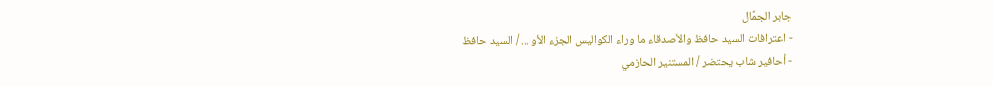جابر الجمَّال
- اعترافات السيد حافظ والأصدقاء ما وراء الكواليس الجزء الأو ... / السيد حافظ
- أحافير شاب يحتضر / المستنير الحازمي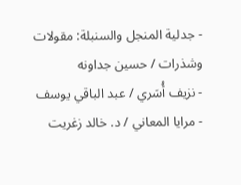- جدلية المنجل والسنبلة: مقولات وشذرات / حسين جداونه
- نزيف أُسَري / عبد الباقي يوسف
- مرايا المعاني / د. خالد زغريت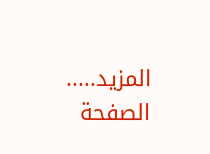المزيد.....
الصفحة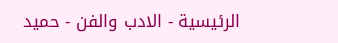الرئيسية - الادب والفن - حميد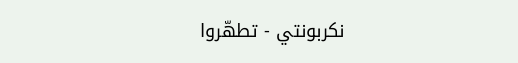نكربونتي - تطهّروا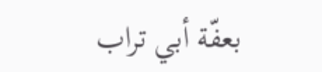بعفّة أبي تراب